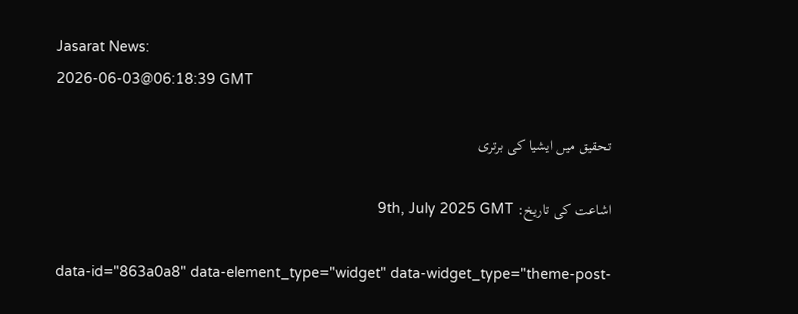Jasarat News:
2026-06-03@06:18:39 GMT

تحقیق میں ایشیا کی برتری

اشاعت کی تاریخ: 9th, July 2025 GMT

data-id="863a0a8" data-element_type="widget" data-widget_type="theme-post-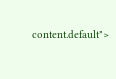content.default">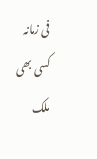فی زمانہ کسی بھی ملک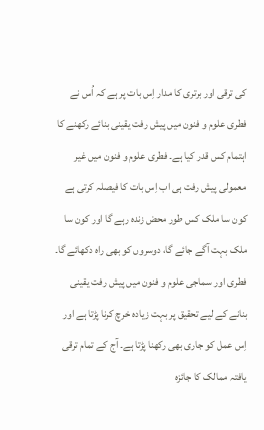کی ترقی اور برتری کا مدار اِس بات پر ہے کہ اُس نے فطری علوم و فنون میں پیش رفت یقینی بنائے رکھنے کا اہتمام کس قدر کیا ہے۔ فطری علوم و فنون میں غیر معمولی پیش رفت ہی اب اِس بات کا فیصلہ کرتی ہے کون سا ملک کس طور محض زندہ رہے گا اور کون سا ملک بہت آگے جائے گا، دوسروں کو بھی راہ دکھائے گا۔ فطری اور سماجی علوم و فنون میں پیش رفت یقینی بنانے کے لیے تحقیق پر بہت زیادہ خرچ کرنا پڑتا ہے اور اِس عمل کو جاری بھی رکھنا پڑتا ہے۔ آج کے تمام ترقی یافتہ ممالک کا جائزہ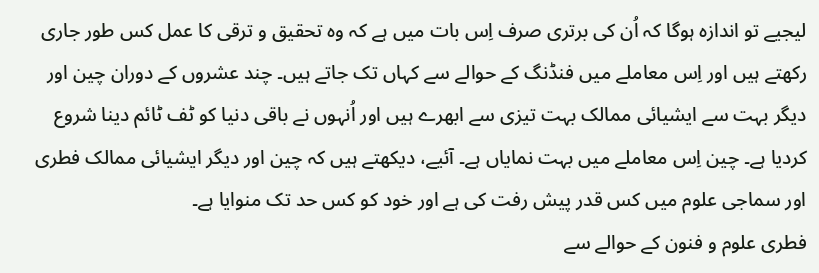لیجیے تو اندازہ ہوگا کہ اُن کی برتری صرف اِس بات میں ہے کہ وہ تحقیق و ترقی کا عمل کس طور جاری رکھتے ہیں اور اِس معاملے میں فنڈنگ کے حوالے سے کہاں تک جاتے ہیں۔ چند عشروں کے دوران چین اور دیگر بہت سے ایشیائی ممالک بہت تیزی سے ابھرے ہیں اور اُنہوں نے باقی دنیا کو ٹف ٹائم دینا شروع کردیا ہے۔ چین اِس معاملے میں بہت نمایاں ہے۔ آئیے، دیکھتے ہیں کہ چین اور دیگر ایشیائی ممالک فطری اور سماجی علوم میں کس قدر پیش رفت کی ہے اور خود کو کس حد تک منوایا ہے۔
فطری علوم و فنون کے حوالے سے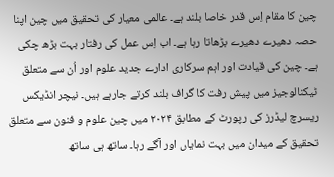چین کا مقام اِس قدر خاصا بلند ہے۔ عالمی معیار کی تحقیق میں چین اپنا حصہ دھیرے دھیرے بڑھاتا رہا ہے۔ اب اِس عمل کی رفتار بہت بڑھ چکی ہے۔ چین کی قیادت اور اہم سرکاری ادارے جدید علوم اور اُن سے متعلق ٹیکنالوجیز میں پیش رفت کا گراف بلند کرتے جارہے ہیں۔ نیچر انڈیکس ریسرچ لیڈرز کی رپورٹ کے مطابق ۲۰۲۴ میں چین علوم و فنون سے متعلق تحقیق کے میدان میں بہت نمایاں اور آگے رہا۔ ساتھ ہی ساتھ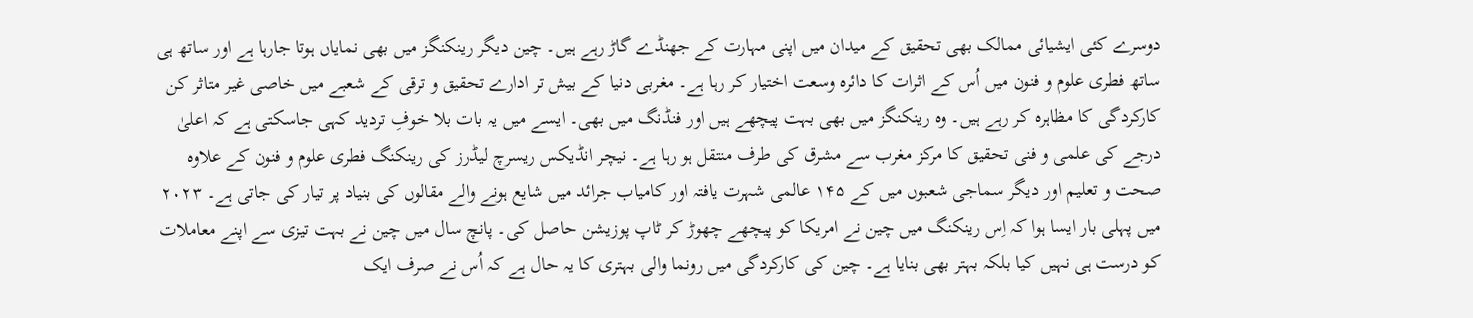دوسرے کئی ایشیائی ممالک بھی تحقیق کے میدان میں اپنی مہارت کے جھنڈے گاڑ رہے ہیں۔ چین دیگر رینکنگز میں بھی نمایاں ہوتا جارہا ہے اور ساتھ ہی ساتھ فطری علوم و فنون میں اُس کے اثرات کا دائرہ وسعت اختیار کر رہا ہے۔ مغربی دنیا کے بیش تر ادارے تحقیق و ترقی کے شعبے میں خاصی غیر متاثر کن کارکردگی کا مظاہرہ کر رہے ہیں۔ وہ رینکنگز میں بھی بہت پیچھے ہیں اور فنڈنگ میں بھی۔ ایسے میں یہ بات بلا خوفِ تردید کہی جاسکتی ہے کہ اعلیٰ درجے کی علمی و فنی تحقیق کا مرکز مغرب سے مشرق کی طرف منتقل ہو رہا ہے۔ نیچر انڈیکس ریسرچ لیڈرز کی رینکنگ فطری علوم و فنون کے علاوہ صحت و تعلیم اور دیگر سماجی شعبوں میں کے ۱۴۵ عالمی شہرت یافتہ اور کامیاب جرائد میں شایع ہونے والے مقالوں کی بنیاد پر تیار کی جاتی ہے۔ ۲۰۲۳ میں پہلی بار ایسا ہوا کہ اِس رینکنگ میں چین نے امریکا کو پیچھے چھوڑ کر ٹاپ پوزیشن حاصل کی۔ پانچ سال میں چین نے بہت تیزی سے اپنے معاملات کو درست ہی نہیں کیا بلکہ بہتر بھی بنایا ہے۔ چین کی کارکردگی میں رونما والی بہتری کا یہ حال ہے کہ اُس نے صرف ایک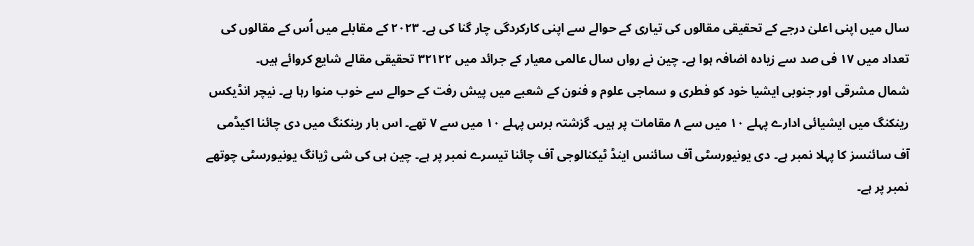سال میں اپنی اعلیٰ درجے کے تحقیقی مقالوں کی تیاری کے حوالے سے اپنی کارکردگی چار گنا کی ہے۔ ۲۰۲۳ کے مقابلے میں اُس کے مقالوں کی تعداد میں ۱۷ فی صد سے زیادہ اضافہ ہوا ہے۔ چین نے رواں سال عالمی معیار کے جرائد میں ۳۲۱۲۲ تحقیقی مقالے شایع کروائے ہیں۔
شمال مشرقی اور جنوبی ایشیا خود کو فطری و سماجی علوم و فنون کے شعبے میں پیش رفت کے حوالے سے خوب منوا رہا ہے۔ نیچر انڈیکس رینکنگ میں ایشیائی ادارے پہلے ۱۰ میں سے ۸ مقامات پر ہیں۔ گزشتہ برس پہلے ۱۰ میں سے ۷ تھے۔ اس بار رینکنگ میں دی چائنا اکیڈمی آف سائنسز کا پہلا نمبر ہے۔ دی یونیورسٹی آف سائنس اینڈ ٹیکنالوجی آف چائنا تیسرے نمبر پر ہے۔ چین ہی کی شی ژیانگ یونیورسٹی چوتھے نمبر پر ہے۔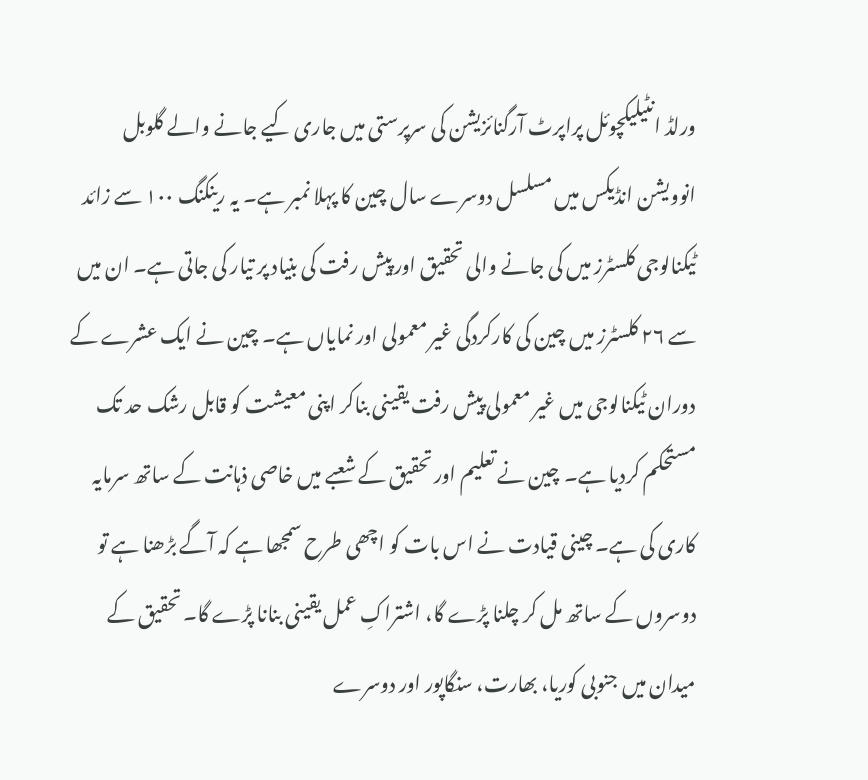ورلڈ انٹیلیکچوئل پراپرٹ آرگنائزیشن کی سرپرستی میں جاری کیے جانے والے گلوبل انوویشن انڈیکس میں مسلسل دوسرے سال چین کا پہلا نمبر ہے۔ یہ رینکنگ ۱۰۰ سے زائد ٹیکنالوجی کلسٹرز میں کی جانے والی تحقیق اور پیش رفت کی بنیاد پر تیار کی جاتی ہے۔ ان میں سے ۲۶ کلسٹرز میں چین کی کارکردگی غیر معمولی اور نمایاں ہے۔ چین نے ایک عشرے کے دوران ٹیکنالوجی میں غیر معمولی پیش رفت یقینی بناکر اپنی معیشت کو قابل رشک حد تک مستحکم کردیا ہے۔ چین نے تعلیم اور تحقیق کے شعبے میں خاصی ذہانت کے ساتھ سرمایہ کاری کی ہے۔ چینی قیادت نے اس بات کو اچھی طرح سمجھا ہے کہ آگے بڑھنا ہے تو دوسروں کے ساتھ مل کر چلنا پڑے گا، اشتراکِ عمل یقینی بنانا پڑے گا۔ تحقیق کے میدان میں جنوبی کوریا، بھارت، سنگاپور اور دوسرے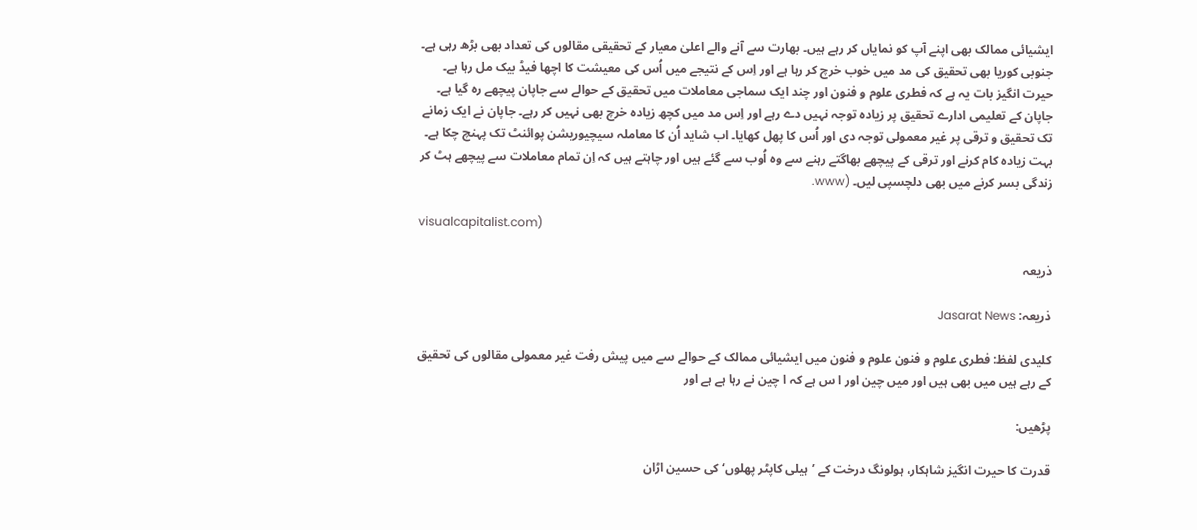ایشیائی ممالک بھی اپنے آپ کو نمایاں کر رہے ہیں۔ بھارت سے آنے والے اعلیٰ معیار کے تحقیقی مقالوں کی تعداد بھی بڑھ رہی ہے۔ جنوبی کوریا بھی تحقیق کی مد میں خوب خرچ کر رہا ہے اور اِس کے نتیجے میں اُس کی معیشت کا اچھا فیڈ بیک مل رہا ہے۔ حیرت انگیز بات یہ ہے کہ فطری علوم و فنون اور چند ایک سماجی معاملات میں تحقیق کے حوالے سے جاپان پیچھے رہ گیا ہے۔ جاپان کے تعلیمی ادارے تحقیق پر زیادہ توجہ نہیں دے رہے اور اِس مد میں کچھ زیادہ خرچ بھی نہیں کر رہے۔ جاپان نے ایک زمانے تک تحقیق و ترقی پر غیر معمولی توجہ دی اور اُس کا پھل کھایا۔ اب شاید اُن کا معاملہ سیچیوریشن پوائنٹ تک پہنچ چکا ہے۔ بہت زیادہ کام کرنے اور ترقی کے پیچھے بھاگتے رہنے سے وہ اُوب سے گئے ہیں اور چاہتے ہیں کہ اِن تمام معاملات سے پیچھے ہٹ کر زندگی بسر کرنے میں بھی دلچسپی لیں۔ (www.

visualcapitalist.com)

ذریعہ

ذریعہ: Jasarat News

کلیدی لفظ: فطری علوم و فنون علوم و فنون میں ایشیائی ممالک کے حوالے سے میں پیش رفت غیر معمولی مقالوں کی تحقیق کے رہے ہیں میں بھی ہیں اور میں چین اور ا س ہے کہ ا چین نے رہا ہے ہے اور

پڑھیں:

قدرت کا حیرت انگیز شاہکار، ہولونگ درخت کے ’ہیلی کاپٹر پھلوں‘ کی حسین اڑان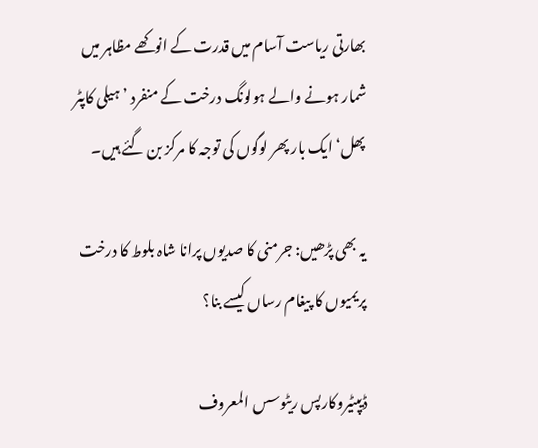بھارتی ریاست آسام میں قدرت کے انوکھے مظاہر میں شمار ہونے والے ہولونگ درخت کے منفرد ’ہیلی کاپٹر پھل‘ ایک بار پھر لوگوں کی توجہ کا مرکز بن گئے ہیں۔

یہ بھی پڑھیں: جرمنی کا صدیوں پرانا شاہ بلوط کا درخت پریمیوں کا پیغام رساں کیسے بنا؟

ڈیپٹیروکارپس ریٹوسس المعروف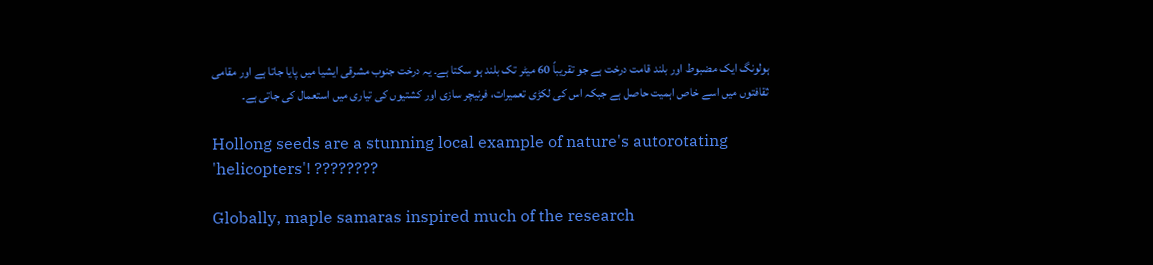ہولونگ ایک مضبوط اور بلند قامت درخت ہے جو تقریباً 60 میٹر تک بلند ہو سکتا ہے۔ یہ درخت جنوب مشرقی ایشیا میں پایا جاتا ہے اور مقامی ثقافتوں میں اسے خاص اہمیت حاصل ہے جبکہ اس کی لکڑی تعمیرات، فرنیچر سازی اور کشتیوں کی تیاری میں استعمال کی جاتی ہے۔

Hollong seeds are a stunning local example of nature's autorotating 'helicopters'! ????????

Globally, maple samaras inspired much of the research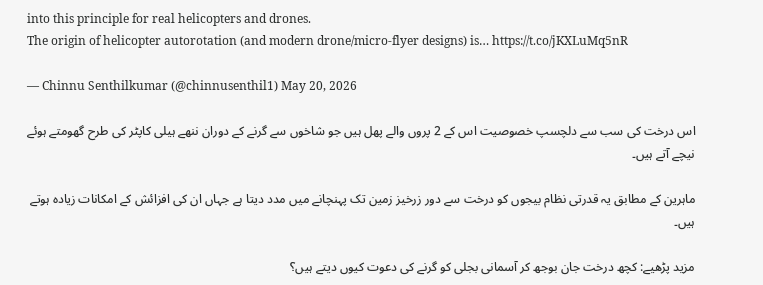into this principle for real helicopters and drones.
The origin of helicopter autorotation (and modern drone/micro-flyer designs) is… https://t.co/jKXLuMq5nR

— Chinnu Senthilkumar (@chinnusenthil1) May 20, 2026

اس درخت کی سب سے دلچسپ خصوصیت اس کے 2 پروں والے پھل ہیں جو شاخوں سے گرنے کے دوران ننھے ہیلی کاپٹر کی طرح گھومتے ہوئے نیچے آتے ہیں۔

ماہرین کے مطابق یہ قدرتی نظام بیجوں کو درخت سے دور زرخیز زمین تک پہنچانے میں مدد دیتا ہے جہاں ان کی افزائش کے امکانات زیادہ ہوتے ہیں۔

مزید پڑھیے: کچھ درخت جان بوجھ کر آسمانی بجلی کو گرنے کی دعوت کیوں دیتے ہیں؟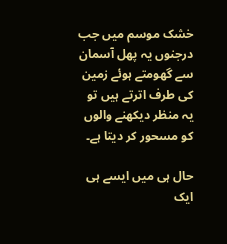خشک موسم میں جب درجنوں یہ پھل آسمان سے گھومتے ہوئے زمین کی طرف اترتے ہیں تو یہ منظر دیکھنے والوں کو مسحور کر دیتا ہے۔

حال ہی میں ایسے ہی ایک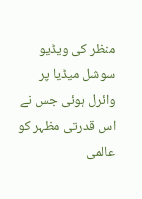منظر کی ویڈیو سوشل میڈیا پر وائرل ہوئی جس نے اس قدرتی مظہر کو عالمی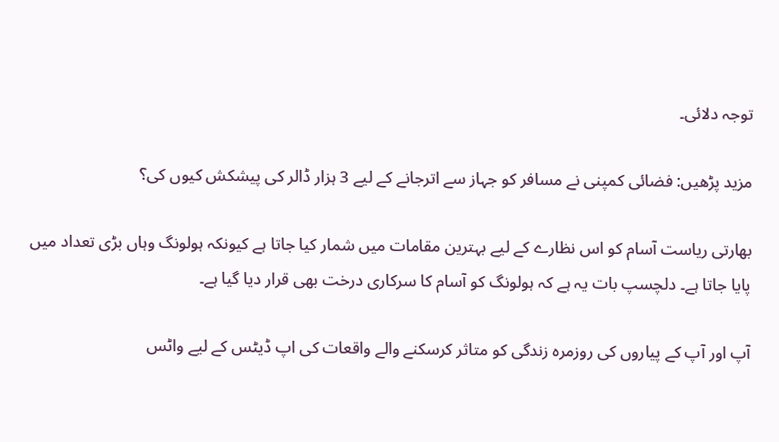توجہ دلائی۔

مزید پڑھیں: فضائی کمپنی نے مسافر کو جہاز سے اترجانے کے لیے 3 ہزار ڈالر کی پیشکش کیوں کی؟

بھارتی ریاست آسام کو اس نظارے کے لیے بہترین مقامات میں شمار کیا جاتا ہے کیونکہ ہولونگ وہاں بڑی تعداد میں پایا جاتا ہے۔ دلچسپ بات یہ ہے کہ ہولونگ کو آسام کا سرکاری درخت بھی قرار دیا گیا ہے۔

آپ اور آپ کے پیاروں کی روزمرہ زندگی کو متاثر کرسکنے والے واقعات کی اپ ڈیٹس کے لیے واٹس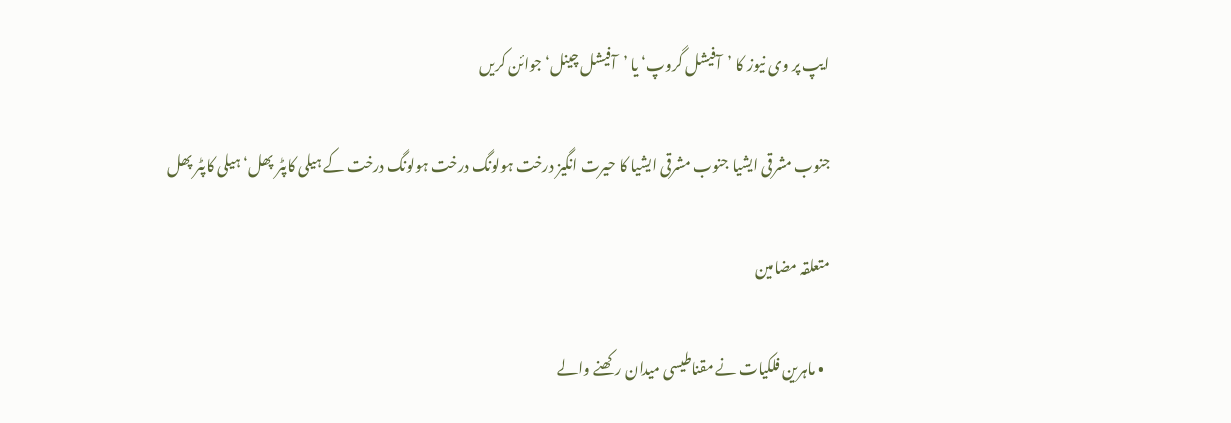ایپ پر وی نیوز کا ’آفیشل گروپ‘ یا ’آفیشل چینل‘ جوائن کریں

جنوب مشرقی ایشیا جنوب مشرقی ایشیا کا حیرت انگیز درخت ہولونگ درخت ہولونگ درخت کے ہیلی کاپٹر پھل‘ ہیلی کاپٹر پھل

متعلقہ مضامین

  • ماہرین فلکیات نے مقناطیسی میدان رکھنے والے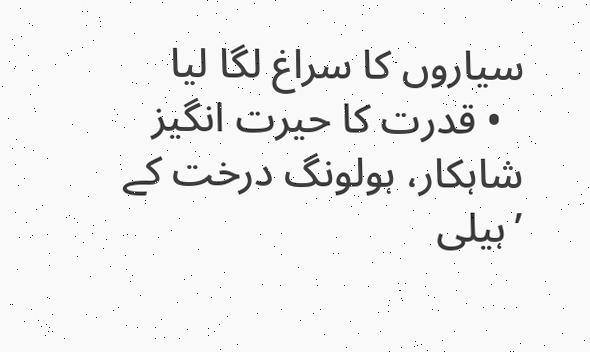سیاروں کا سراغ لگا لیا
  • قدرت کا حیرت انگیز شاہکار، ہولونگ درخت کے ’ہیلی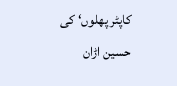کاپٹر پھلوں‘ کی حسین اڑان